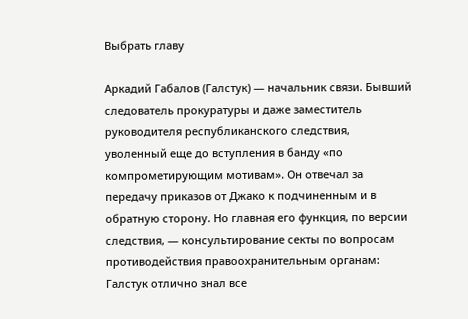Выбрать главу

Аркадий Габалов (Галстук) — начальник связи. Бывший следователь прокуратуры и даже заместитель руководителя республиканского следствия, уволенный еще до вступления в банду «по компрометирующим мотивам». Он отвечал за передачу приказов от Джако к подчиненным и в обратную сторону. Но главная его функция, по версии следствия, — консультирование секты по вопросам противодействия правоохранительным органам: Галстук отлично знал все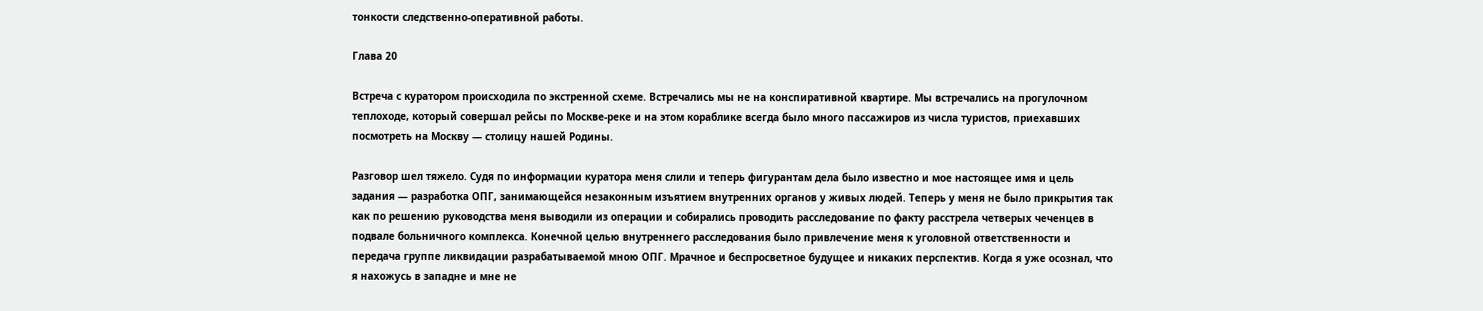тонкости следственно-оперативной работы.

Глава 20

Встреча с куратором происходила по экстренной схеме. Встречались мы не на конспиративной квартире. Мы встречались на прогулочном теплоходе, который совершал рейсы по Москве-реке и на этом кораблике всегда было много пассажиров из числа туристов, приехавших посмотреть на Москву — столицу нашей Родины.

Разговор шел тяжело. Судя по информации куратора меня слили и теперь фигурантам дела было известно и мое настоящее имя и цель задания — разработка ОПГ, занимающейся незаконным изъятием внутренних органов у живых людей. Теперь у меня не было прикрытия так как по решению руководства меня выводили из операции и собирались проводить расследование по факту расстрела четверых чеченцев в подвале больничного комплекса. Конечной целью внутреннего расследования было привлечение меня к уголовной ответственности и передача группе ликвидации разрабатываемой мною ОПГ. Мрачное и беспросветное будущее и никаких перспектив. Когда я уже осознал, что я нахожусь в западне и мне не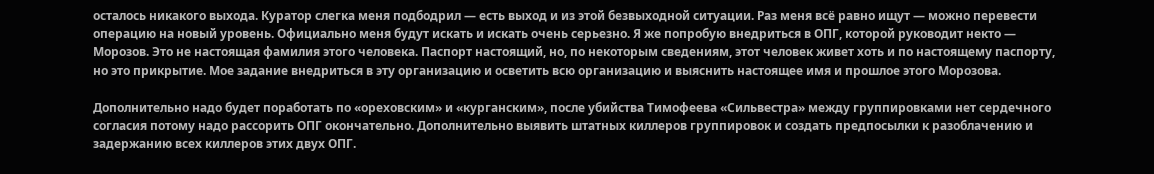осталось никакого выхода. Куратор слегка меня подбодрил — есть выход и из этой безвыходной ситуации. Раз меня всё равно ищут — можно перевести операцию на новый уровень. Официально меня будут искать и искать очень серьезно. Я же попробую внедриться в ОПГ, которой руководит некто — Морозов. Это не настоящая фамилия этого человека. Паспорт настоящий, но, по некоторым сведениям, этот человек живет хоть и по настоящему паспорту, но это прикрытие. Мое задание внедриться в эту организацию и осветить всю организацию и выяснить настоящее имя и прошлое этого Морозова.

Дополнительно надо будет поработать по «ореховским» и «курганским», после убийства Тимофеева «Сильвестра» между группировками нет сердечного согласия потому надо рассорить ОПГ окончательно. Дополнительно выявить штатных киллеров группировок и создать предпосылки к разоблачению и задержанию всех киллеров этих двух ОПГ.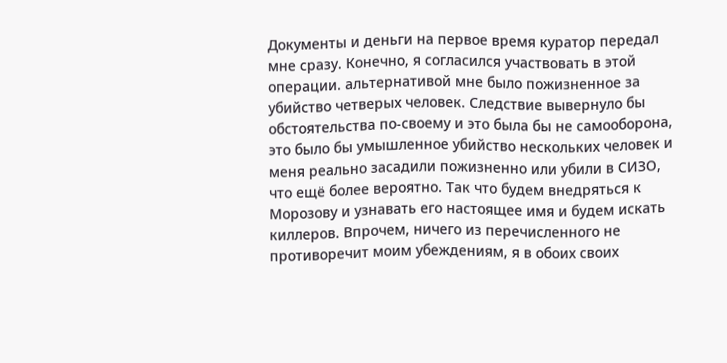Документы и деньги на первое время куратор передал мне сразу. Конечно, я согласился участвовать в этой операции. альтернативой мне было пожизненное за убийство четверых человек. Следствие вывернуло бы обстоятельства по-своему и это была бы не самооборона, это было бы умышленное убийство нескольких человек и меня реально засадили пожизненно или убили в СИЗО, что ещё более вероятно. Так что будем внедряться к Морозову и узнавать его настоящее имя и будем искать киллеров. Впрочем, ничего из перечисленного не противоречит моим убеждениям, я в обоих своих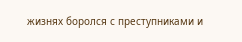жизнях боролся с преступниками и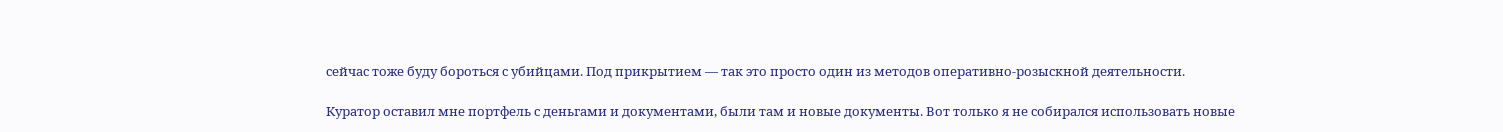сейчас тоже буду бороться с убийцами. Под прикрытием — так это просто один из методов оперативно-розыскной деятельности.

Куратор оставил мне портфель с деньгами и документами, были там и новые документы. Вот только я не собирался использовать новые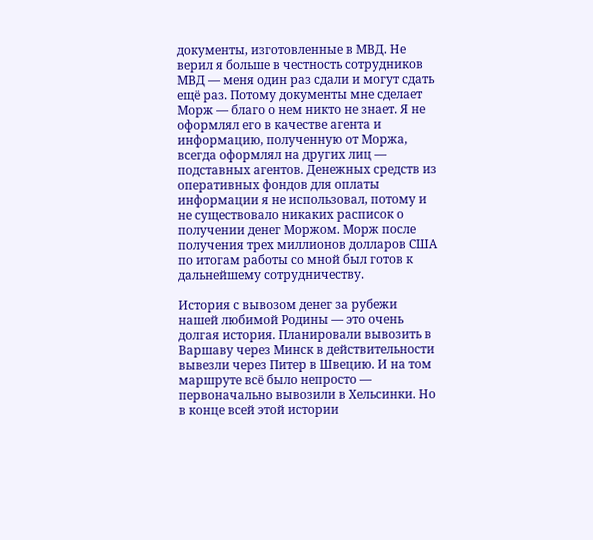документы, изготовленные в МВД. Не верил я больше в честность сотрудников МВД — меня один раз сдали и могут сдать ещё раз. Потому документы мне сделает Морж — благо о нем никто не знает. Я не оформлял его в качестве агента и информацию, полученную от Моржа, всегда оформлял на других лиц — подставных агентов. Денежных средств из оперативных фондов для оплаты информации я не использовал, потому и не существовало никаких расписок о получении денег Моржом. Морж после получения трех миллионов долларов США по итогам работы со мной был готов к дальнейшему сотрудничеству.

История с вывозом денег за рубежи нашей любимой Родины — это очень долгая история. Планировали вывозить в Варшаву через Минск в действительности вывезли через Питер в Швецию. И на том маршруте всё было непросто — первоначально вывозили в Хельсинки. Но в конце всей этой истории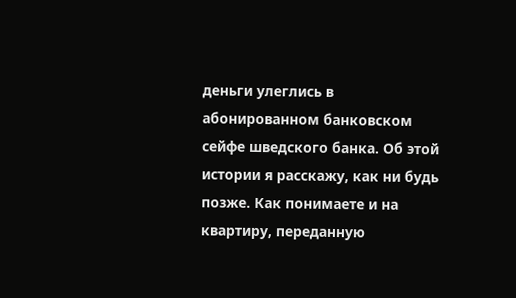деньги улеглись в абонированном банковском сейфе шведского банка. Об этой истории я расскажу, как ни будь позже. Как понимаете и на квартиру, переданную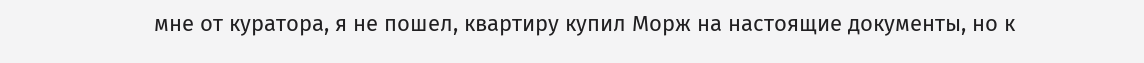мне от куратора, я не пошел, квартиру купил Морж на настоящие документы, но к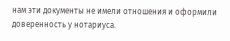нам эти документы не имели отношения и оформили доверенность у нотариуса.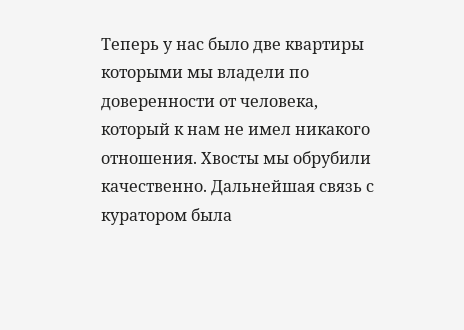Теперь у нас было две квартиры которыми мы владели по доверенности от человека, который к нам не имел никакого отношения. Хвосты мы обрубили качественно. Дальнейшая связь с куратором была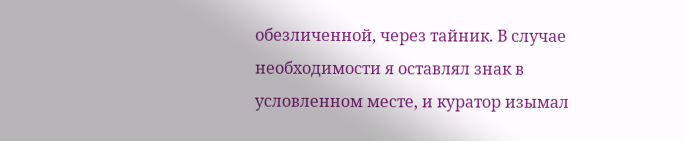обезличенной, через тайник. В случае необходимости я оставлял знак в условленном месте, и куратор изымал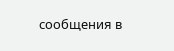сообщения в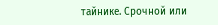тайнике. Срочной или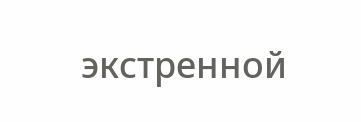экстренной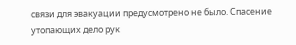связи для эвакуации предусмотрено не было. Спасение утопающих дело рук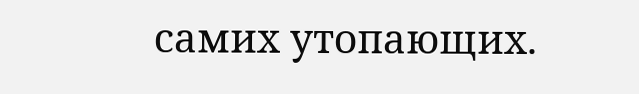самих утопающих.